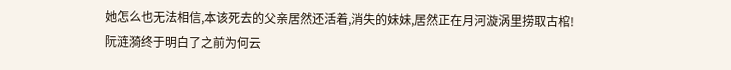她怎么也无法相信,本该死去的父亲居然还活着,消失的妹妹,居然正在月河漩涡里捞取古棺!
阮涟漪终于明白了之前为何云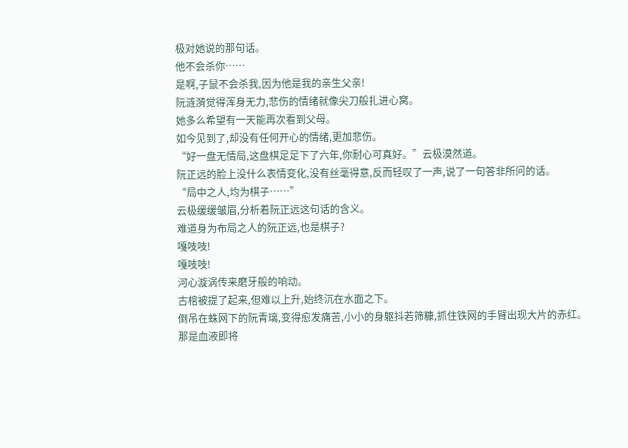极对她说的那句话。
他不会杀你……
是啊,子鼠不会杀我,因为他是我的亲生父亲!
阮涟漪觉得浑身无力,悲伤的情绪就像尖刀般扎进心窝。
她多么希望有一天能再次看到父母。
如今见到了,却没有任何开心的情绪,更加悲伤。
“好一盘无情局,这盘棋足足下了六年,你耐心可真好。”云极漠然道。
阮正远的脸上没什么表情变化,没有丝毫得意,反而轻叹了一声,说了一句答非所问的话。
“局中之人,均为棋子……”
云极缓缓皱眉,分析着阮正远这句话的含义。
难道身为布局之人的阮正远,也是棋子?
嘎吱吱!
嘎吱吱!
河心漩涡传来磨牙般的响动。
古棺被提了起来,但难以上升,始终沉在水面之下。
倒吊在蛛网下的阮青璃,变得愈发痛苦,小小的身躯抖若筛糠,抓住铁网的手臂出现大片的赤红。
那是血液即将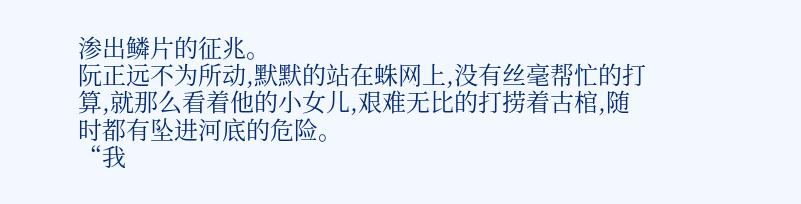渗出鳞片的征兆。
阮正远不为所动,默默的站在蛛网上,没有丝毫帮忙的打算,就那么看着他的小女儿,艰难无比的打捞着古棺,随时都有坠进河底的危险。
“我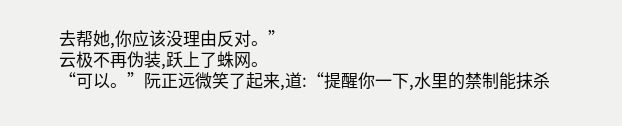去帮她,你应该没理由反对。”
云极不再伪装,跃上了蛛网。
“可以。”阮正远微笑了起来,道:“提醒你一下,水里的禁制能抹杀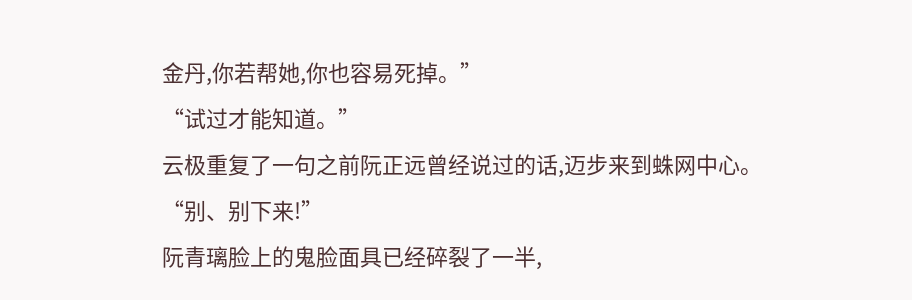金丹,你若帮她,你也容易死掉。”
“试过才能知道。”
云极重复了一句之前阮正远曾经说过的话,迈步来到蛛网中心。
“别、别下来!”
阮青璃脸上的鬼脸面具已经碎裂了一半,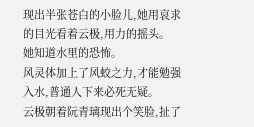现出半张苍白的小脸儿,她用哀求的目光看着云极,用力的摇头。
她知道水里的恐怖。
风灵体加上了风蛟之力,才能勉强入水,普通人下来必死无疑。
云极朝着阮青璃现出个笑脸,扯了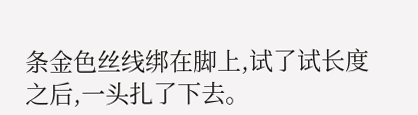条金色丝线绑在脚上,试了试长度之后,一头扎了下去。